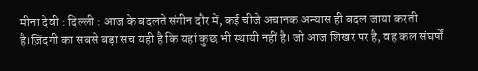मीना देवी : दिल्ली : आज के बदलते संगीन दौर में, कई चीजे अचानक अन्यास ही बदल जाया करती है।ज़िंदगी का सबसे बड़ा सच यही है कि यहां कुछ भी स्थायी नहीं है। जो आज शिखर पर है, वह कल संघर्षों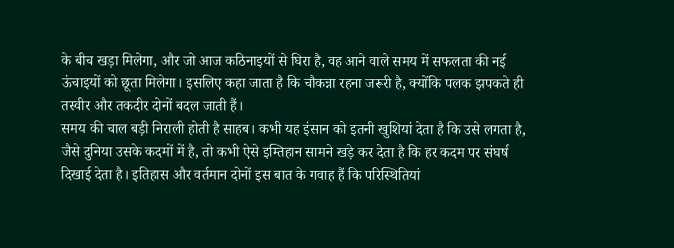के बीच खड़ा मिलेगा, और जो आज कठिनाइयों से घिरा है, वह आने वाले समय में सफलता की नई ऊंचाइयों को छूता मिलेगा। इसलिए कहा जाता है कि चौकन्ना रहना जरूरी है, क्योंकि पलक झपकते ही तस्वीर और तकदीर दोनों बदल जाती हैं।
समय की चाल बड़ी निराली होती है साहब। कभी यह इंसान को इतनी खुशियां देता है कि उसे लगता है, जैसे दुनिया उसके कदमों में है, तो कभी ऐसे इम्तिहान सामने खड़े कर देता है कि हर कदम पर संघर्ष दिखाई देता है। इतिहास और वर्तमान दोनों इस बात के गवाह हैं कि परिस्थितियां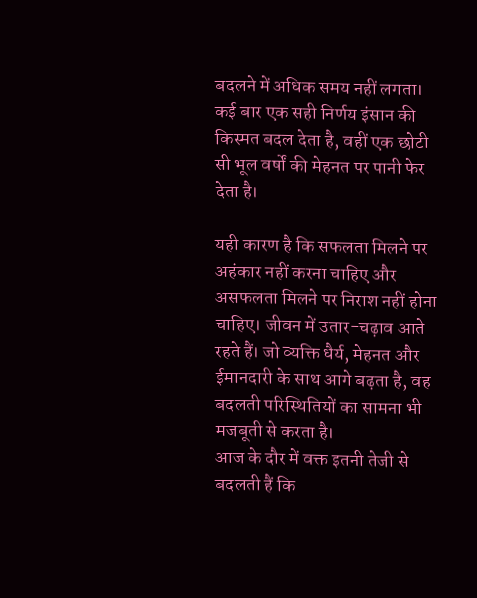बदलने में अधिक समय नहीं लगता। कई बार एक सही निर्णय इंसान की किस्मत बदल देता है, वहीं एक छोटी सी भूल वर्षों की मेहनत पर पानी फेर देता है।

यही कारण है कि सफलता मिलने पर अहंकार नहीं करना चाहिए और असफलता मिलने पर निराश नहीं होना चाहिए। जीवन में उतार-चढ़ाव आते रहते हैं। जो व्यक्ति धैर्य, मेहनत और ईमानदारी के साथ आगे बढ़ता है, वह बदलती परिस्थितियों का सामना भी मजबूती से करता है।
आज के दौर में वक्त इतनी तेजी से बदलती हैं कि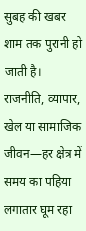सुबह की खबर शाम तक पुरानी हो जाती है। राजनीति, व्यापार, खेल या सामाजिक जीवन—हर क्षेत्र में समय का पहिया लगातार घूम रहा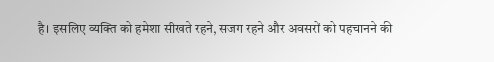है। इसलिए व्यक्ति को हमेशा सीखते रहने, सजग रहने और अवसरों को पहचानने की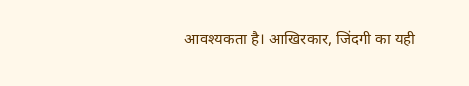आवश्यकता है। आखिरकार, जिंदगी का यही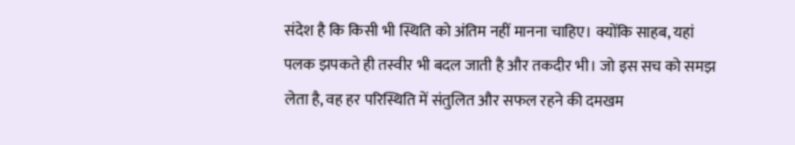संदेश है कि किसी भी स्थिति को अंतिम नहीं मानना चाहिए। क्योंकि साहब, यहां पलक झपकते ही तस्वीर भी बदल जाती है और तकदीर भी। जो इस सच को समझ लेता है, वह हर परिस्थिति में संतुलित और सफल रहने की दमखम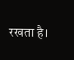रखता है।